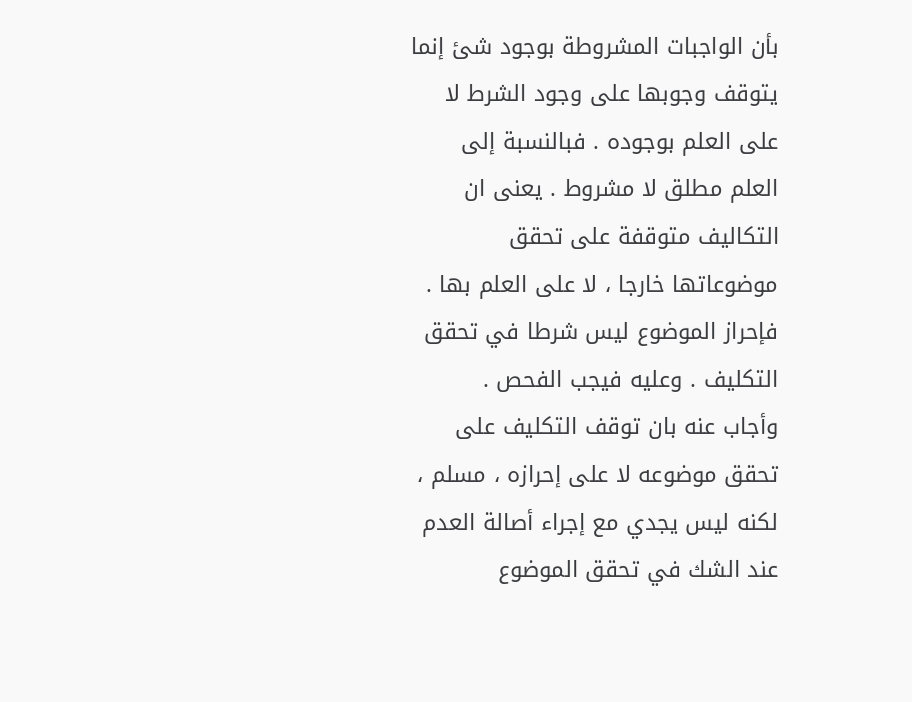بأن الواجبات المشروطة بوجود شئ إنما يتوقف وجوبها على وجود الشرط لا على العلم بوجوده . فبالنسبة إلى العلم مطلق لا مشروط . يعنى ان التكاليف متوقفة على تحقق موضوعاتها خارجا ، لا على العلم بها . فإحراز الموضوع ليس شرطا في تحقق التكليف . وعليه فيجب الفحص .
وأجاب عنه بان توقف التكليف على تحقق موضوعه لا على إحرازه ، مسلم ، لكنه ليس يجدي مع إجراء أصالة العدم عند الشك في تحقق الموضوع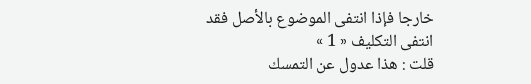خارجا فإذا انتفى الموضوع بالأصل فقد انتفى التكليف « 1 »
قلت : هذا عدول عن التمسك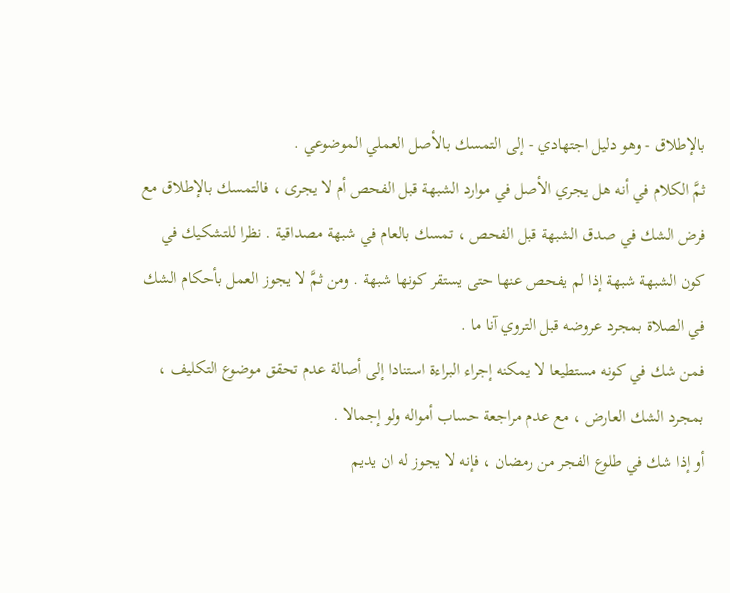بالإطلاق - وهو دليل اجتهادي - إلى التمسك بالأصل العملي الموضوعي .
ثمَّ الكلام في أنه هل يجري الأصل في موارد الشبهة قبل الفحص أم لا يجرى ، فالتمسك بالإطلاق مع فرض الشك في صدق الشبهة قبل الفحص ، تمسك بالعام في شبهة مصداقية . نظرا للتشكيك في كون الشبهة شبهة إذا لم يفحص عنها حتى يستقر كونها شبهة . ومن ثمَّ لا يجوز العمل بأحكام الشك في الصلاة بمجرد عروضه قبل التروي آنا ما .
فمن شك في كونه مستطيعا لا يمكنه إجراء البراءة استنادا إلى أصالة عدم تحقق موضوع التكليف ، بمجرد الشك العارض ، مع عدم مراجعة حساب أمواله ولو إجمالا .
أو إذا شك في طلوع الفجر من رمضان ، فإنه لا يجوز له ان يديم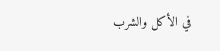في الأكل والشرب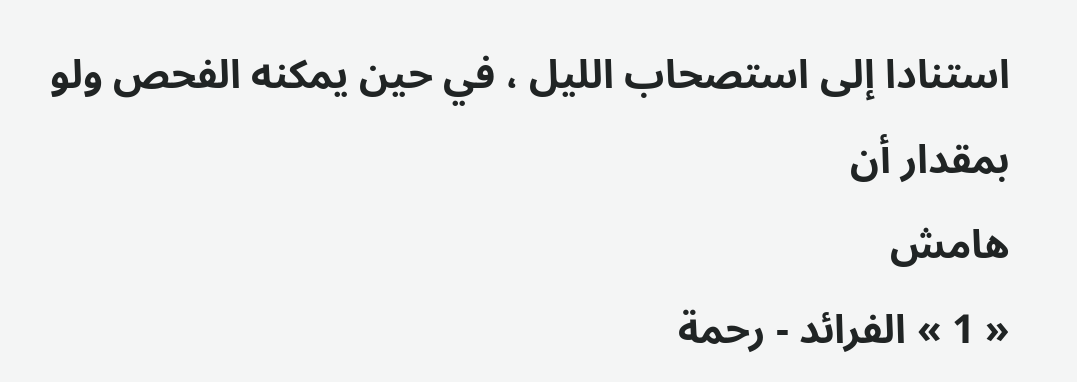استنادا إلى استصحاب الليل ، في حين يمكنه الفحص ولو بمقدار أن
هامش
« 1 » الفرائد - رحمة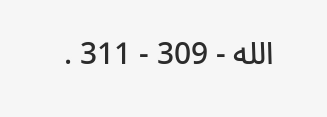الله - 309 - 311 .